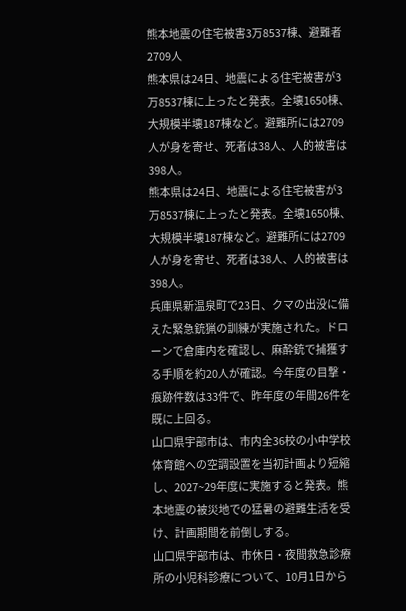熊本地震の住宅被害3万8537棟、避難者2709人
熊本県は24日、地震による住宅被害が3万8537棟に上ったと発表。全壊1650棟、大規模半壊187棟など。避難所には2709人が身を寄せ、死者は38人、人的被害は398人。
熊本県は24日、地震による住宅被害が3万8537棟に上ったと発表。全壊1650棟、大規模半壊187棟など。避難所には2709人が身を寄せ、死者は38人、人的被害は398人。
兵庫県新温泉町で23日、クマの出没に備えた緊急銃猟の訓練が実施された。ドローンで倉庫内を確認し、麻酔銃で捕獲する手順を約20人が確認。今年度の目撃・痕跡件数は33件で、昨年度の年間26件を既に上回る。
山口県宇部市は、市内全36校の小中学校体育館への空調設置を当初計画より短縮し、2027~29年度に実施すると発表。熊本地震の被災地での猛暑の避難生活を受け、計画期間を前倒しする。
山口県宇部市は、市休日・夜間救急診療所の小児科診療について、10月1日から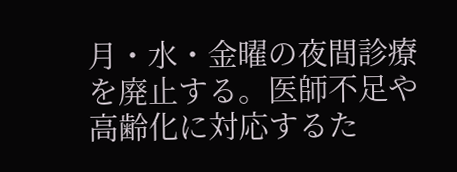月・水・金曜の夜間診療を廃止する。医師不足や高齢化に対応するた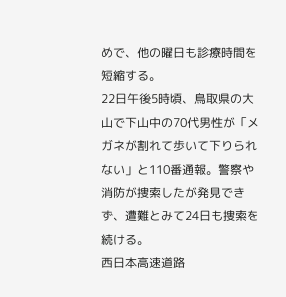めで、他の曜日も診療時間を短縮する。
22日午後5時頃、鳥取県の大山で下山中の70代男性が「メガネが割れて歩いて下りられない」と110番通報。警察や消防が捜索したが発見できず、遭難とみて24日も捜索を続ける。
西日本高速道路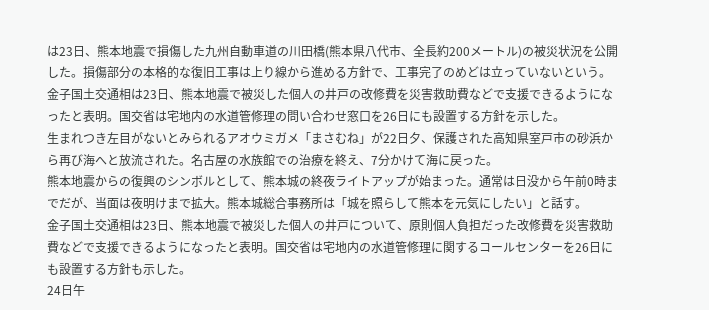は23日、熊本地震で損傷した九州自動車道の川田橋(熊本県八代市、全長約200メートル)の被災状況を公開した。損傷部分の本格的な復旧工事は上り線から進める方針で、工事完了のめどは立っていないという。
金子国土交通相は23日、熊本地震で被災した個人の井戸の改修費を災害救助費などで支援できるようになったと表明。国交省は宅地内の水道管修理の問い合わせ窓口を26日にも設置する方針を示した。
生まれつき左目がないとみられるアオウミガメ「まさむね」が22日夕、保護された高知県室戸市の砂浜から再び海へと放流された。名古屋の水族館での治療を終え、7分かけて海に戻った。
熊本地震からの復興のシンボルとして、熊本城の終夜ライトアップが始まった。通常は日没から午前0時までだが、当面は夜明けまで拡大。熊本城総合事務所は「城を照らして熊本を元気にしたい」と話す。
金子国土交通相は23日、熊本地震で被災した個人の井戸について、原則個人負担だった改修費を災害救助費などで支援できるようになったと表明。国交省は宅地内の水道管修理に関するコールセンターを26日にも設置する方針も示した。
24日午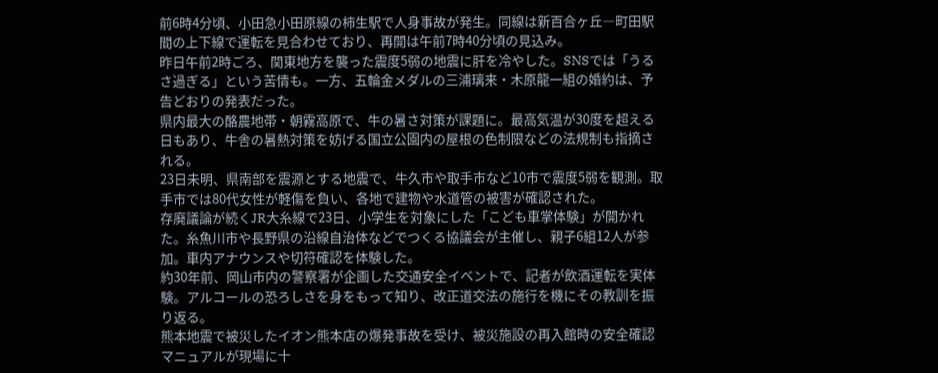前6時4分頃、小田急小田原線の柿生駅で人身事故が発生。同線は新百合ヶ丘―町田駅間の上下線で運転を見合わせており、再開は午前7時40分頃の見込み。
昨日午前2時ごろ、関東地方を襲った震度5弱の地震に肝を冷やした。SNSでは「うるさ過ぎる」という苦情も。一方、五輪金メダルの三浦璃来・木原龍一組の婚約は、予告どおりの発表だった。
県内最大の酪農地帯・朝霧高原で、牛の暑さ対策が課題に。最高気温が30度を超える日もあり、牛舎の暑熱対策を妨げる国立公園内の屋根の色制限などの法規制も指摘される。
23日未明、県南部を震源とする地震で、牛久市や取手市など10市で震度5弱を観測。取手市では80代女性が軽傷を負い、各地で建物や水道管の被害が確認された。
存廃議論が続くJR大糸線で23日、小学生を対象にした「こども車掌体験」が開かれた。糸魚川市や長野県の沿線自治体などでつくる協議会が主催し、親子6組12人が参加。車内アナウンスや切符確認を体験した。
約30年前、岡山市内の警察署が企画した交通安全イベントで、記者が飲酒運転を実体験。アルコールの恐ろしさを身をもって知り、改正道交法の施行を機にその教訓を振り返る。
熊本地震で被災したイオン熊本店の爆発事故を受け、被災施設の再入館時の安全確認マニュアルが現場に十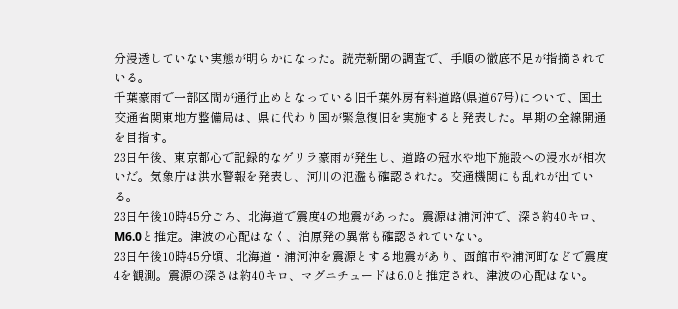分浸透していない実態が明らかになった。読売新聞の調査で、手順の徹底不足が指摘されている。
千葉豪雨で一部区間が通行止めとなっている旧千葉外房有料道路(県道67号)について、国土交通省関東地方整備局は、県に代わり国が緊急復旧を実施すると発表した。早期の全線開通を目指す。
23日午後、東京都心で記録的なゲリラ豪雨が発生し、道路の冠水や地下施設への浸水が相次いだ。気象庁は洪水警報を発表し、河川の氾濫も確認された。交通機関にも乱れが出ている。
23日午後10時45分ごろ、北海道で震度4の地震があった。震源は浦河沖で、深さ約40キロ、M6.0と推定。津波の心配はなく、泊原発の異常も確認されていない。
23日午後10時45分頃、北海道・浦河沖を震源とする地震があり、函館市や浦河町などで震度4を観測。震源の深さは約40キロ、マグニチュードは6.0と推定され、津波の心配はない。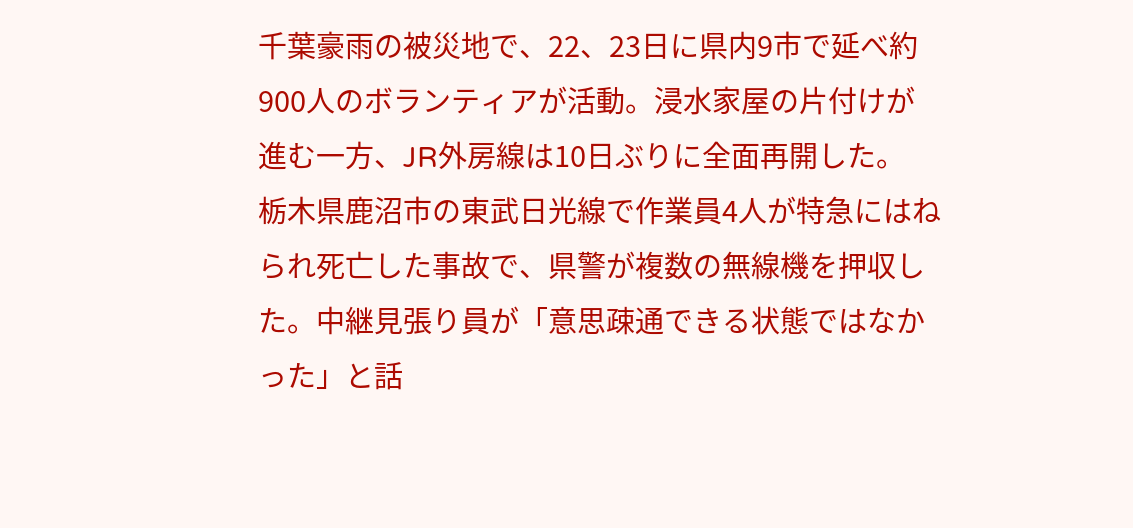千葉豪雨の被災地で、22、23日に県内9市で延べ約900人のボランティアが活動。浸水家屋の片付けが進む一方、JR外房線は10日ぶりに全面再開した。
栃木県鹿沼市の東武日光線で作業員4人が特急にはねられ死亡した事故で、県警が複数の無線機を押収した。中継見張り員が「意思疎通できる状態ではなかった」と話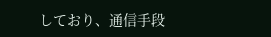しており、通信手段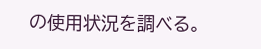の使用状況を調べる。